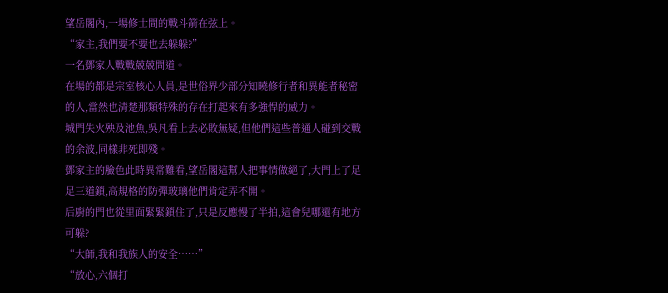望岳閣內,一場修士間的戰斗箭在弦上。
“家主,我們要不要也去躲躲?”
一名鄧家人戰戰兢兢問道。
在場的都是宗室核心人員,是世俗界少部分知曉修行者和異能者秘密的人,當然也清楚那類特殊的存在打起來有多強悍的威力。
城門失火殃及池魚,吳凡看上去必敗無疑,但他們這些普通人碰到交戰的余波,同樣非死即殘。
鄧家主的臉色此時異常難看,望岳閣這幫人把事情做絕了,大門上了足足三道鎖,高規格的防彈玻璃他們肯定弄不開。
后廚的門也從里面緊緊鎖住了,只是反應慢了半拍,這會兒哪還有地方可躲?
“大師,我和我族人的安全……”
“放心,六個打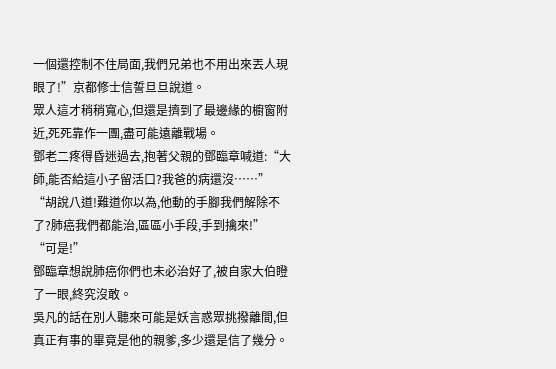一個還控制不住局面,我們兄弟也不用出來丟人現眼了!”京都修士信誓旦旦說道。
眾人這才稍稍寬心,但還是擠到了最邊緣的櫥窗附近,死死靠作一團,盡可能遠離戰場。
鄧老二疼得昏迷過去,抱著父親的鄧臨章喊道:“大師,能否給這小子留活口?我爸的病還沒……”
“胡說八道!難道你以為,他動的手腳我們解除不了?肺癌我們都能治,區區小手段,手到擒來!”
“可是!”
鄧臨章想說肺癌你們也未必治好了,被自家大伯瞪了一眼,終究沒敢。
吳凡的話在別人聽來可能是妖言惑眾挑撥離間,但真正有事的畢竟是他的親爹,多少還是信了幾分。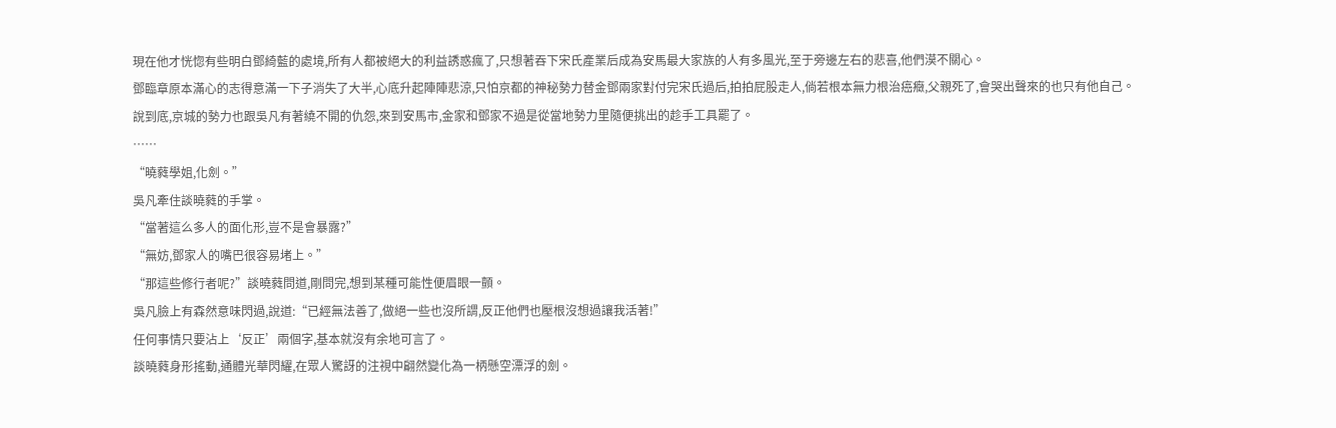現在他才恍惚有些明白鄧綺藍的處境,所有人都被絕大的利益誘惑瘋了,只想著吞下宋氏產業后成為安馬最大家族的人有多風光,至于旁邊左右的悲喜,他們漠不關心。
鄧臨章原本滿心的志得意滿一下子消失了大半,心底升起陣陣悲涼,只怕京都的神秘勢力替金鄧兩家對付完宋氏過后,拍拍屁股走人,倘若根本無力根治癌癥,父親死了,會哭出聲來的也只有他自己。
說到底,京城的勢力也跟吳凡有著繞不開的仇怨,來到安馬市,金家和鄧家不過是從當地勢力里隨便挑出的趁手工具罷了。
……
“曉蕤學姐,化劍。”
吳凡牽住談曉蕤的手掌。
“當著這么多人的面化形,豈不是會暴露?”
“無妨,鄧家人的嘴巴很容易堵上。”
“那這些修行者呢?”談曉蕤問道,剛問完,想到某種可能性便眉眼一顫。
吳凡臉上有森然意味閃過,說道:“已經無法善了,做絕一些也沒所謂,反正他們也壓根沒想過讓我活著!”
任何事情只要沾上‘反正’兩個字,基本就沒有余地可言了。
談曉蕤身形搖動,通體光華閃耀,在眾人驚訝的注視中翩然變化為一柄懸空漂浮的劍。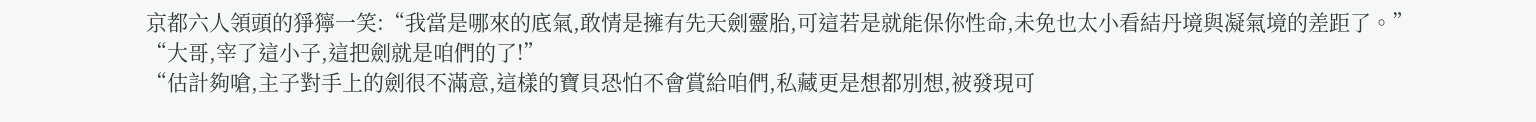京都六人領頭的猙獰一笑:“我當是哪來的底氣,敢情是擁有先天劍靈胎,可這若是就能保你性命,未免也太小看結丹境與凝氣境的差距了。”
“大哥,宰了這小子,這把劍就是咱們的了!”
“估計夠嗆,主子對手上的劍很不滿意,這樣的寶貝恐怕不會賞給咱們,私藏更是想都別想,被發現可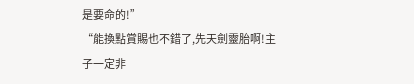是要命的!”
“能換點賞賜也不錯了,先天劍靈胎啊!主子一定非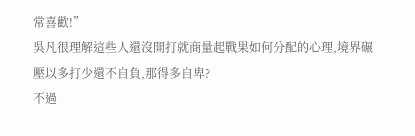常喜歡!”
吳凡很理解這些人還沒開打就商量起戰果如何分配的心理,境界碾壓以多打少還不自負,那得多自卑?
不過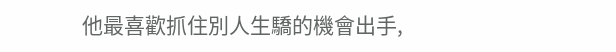他最喜歡抓住別人生驕的機會出手,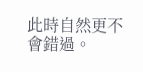此時自然更不會錯過。